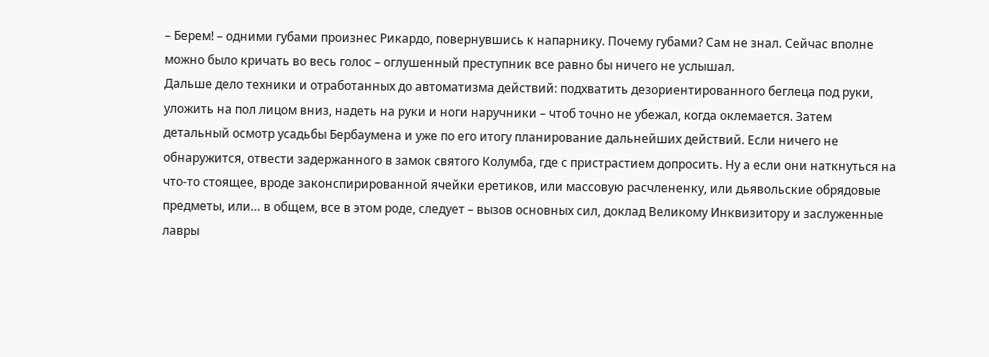– Берем! – одними губами произнес Рикардо, повернувшись к напарнику. Почему губами? Сам не знал. Сейчас вполне можно было кричать во весь голос – оглушенный преступник все равно бы ничего не услышал.
Дальше дело техники и отработанных до автоматизма действий: подхватить дезориентированного беглеца под руки, уложить на пол лицом вниз, надеть на руки и ноги наручники – чтоб точно не убежал, когда оклемается. Затем детальный осмотр усадьбы Бербаумена и уже по его итогу планирование дальнейших действий. Если ничего не обнаружится, отвести задержанного в замок святого Колумба, где с пристрастием допросить. Ну а если они наткнуться на что-то стоящее, вроде законспирированной ячейки еретиков, или массовую расчлененку, или дьявольские обрядовые предметы, или… в общем, все в этом роде, следует – вызов основных сил, доклад Великому Инквизитору и заслуженные лавры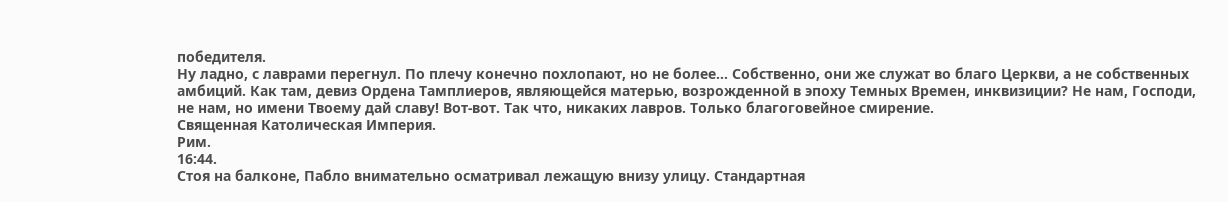победителя.
Ну ладно, с лаврами перегнул. По плечу конечно похлопают, но не более… Собственно, они же служат во благо Церкви, а не собственных амбиций. Как там, девиз Ордена Тамплиеров, являющейся матерью, возрожденной в эпоху Темных Времен, инквизиции? Не нам, Господи, не нам, но имени Твоему дай славу! Вот-вот. Так что, никаких лавров. Только благоговейное смирение.
Священная Католическая Империя.
Рим.
16:44.
Стоя на балконе, Пабло внимательно осматривал лежащую внизу улицу. Стандартная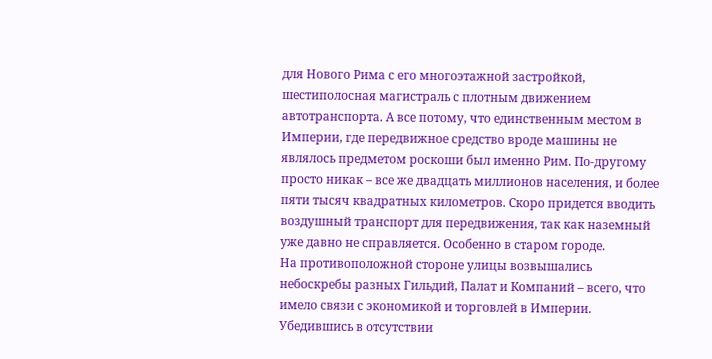для Нового Рима с его многоэтажной застройкой, шестиполосная магистраль с плотным движением автотранспорта. А все потому, что единственным местом в Империи, где передвижное средство вроде машины не являлось предметом роскоши был именно Рим. По-другому просто никак – все же двадцать миллионов населения, и более пяти тысяч квадратных километров. Скоро придется вводить воздушный транспорт для передвижения, так как наземный уже давно не справляется. Особенно в старом городе.
На противоположной стороне улицы возвышались небоскребы разных Гильдий, Палат и Компаний – всего, что имело связи с экономикой и торговлей в Империи. Убедившись в отсутствии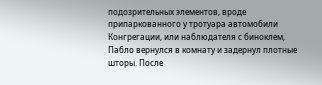подозрительных элементов, вроде припаркованного у тротуара автомобили Конгрегации, или наблюдателя с биноклем, Пабло вернулся в комнату и задернул плотные шторы. После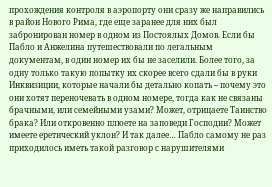прохождения контроля в аэропорту они сразу же направились в район Нового Рима, где еще заранее для них был забронирован номер в одном из Постоялых Домов. Если бы Пабло и Анжелина путешествовали по легальным документам, в один номер их бы не заселили. Более того, за одну только такую попытку их скорее всего сдали бы в руки Инквизиции, которые начали бы детально копать – почему это они хотят переночевать в одном номере, тогда как не связаны брачными, или семейными узами? Может, отрицаете Таинство брака? Или откровенно плюете на заповеди Господни? Может имеете еретический уклон? И так далее… Пабло самому не раз приходилось иметь такой разговор с нарушителями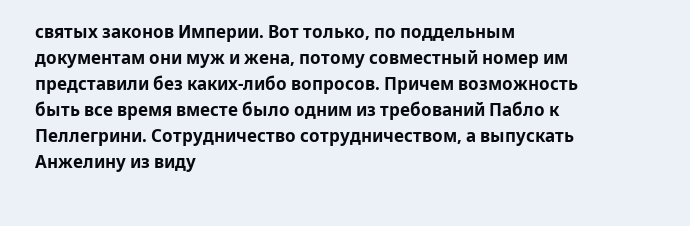святых законов Империи. Вот только, по поддельным документам они муж и жена, потому совместный номер им представили без каких-либо вопросов. Причем возможность быть все время вместе было одним из требований Пабло к Пеллегрини. Сотрудничество сотрудничеством, а выпускать Анжелину из виду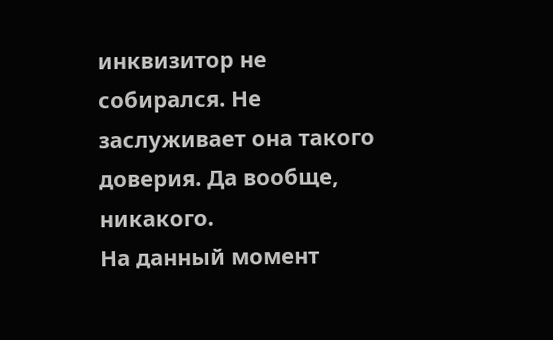инквизитор не собирался. Не заслуживает она такого доверия. Да вообще, никакого.
На данный момент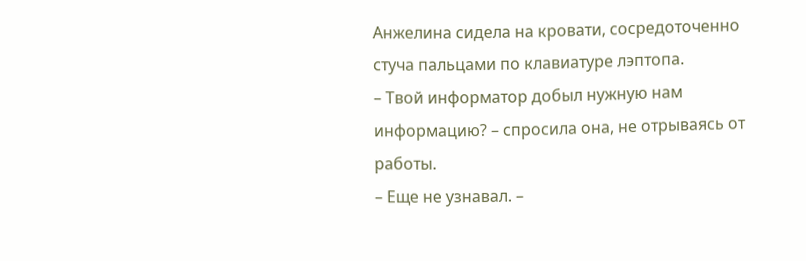Анжелина сидела на кровати, сосредоточенно стуча пальцами по клавиатуре лэптопа.
– Твой информатор добыл нужную нам информацию? – спросила она, не отрываясь от работы.
– Еще не узнавал. –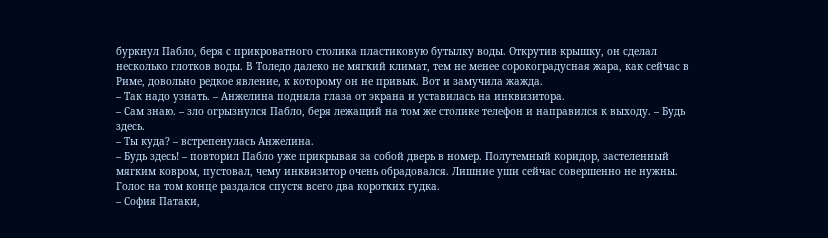буркнул Пабло, беря с прикроватного столика пластиковую бутылку воды. Открутив крышку, он сделал несколько глотков воды. В Толедо далеко не мягкий климат, тем не менее сорокоградусная жара, как сейчас в Риме, довольно редкое явление, к которому он не привык. Вот и замучила жажда.
– Так надо узнать. – Анжелина подняла глаза от экрана и уставилась на инквизитора.
– Сам знаю. – зло огрызнулся Пабло, беря лежащий на том же столике телефон и направился к выходу. – Будь здесь.
– Ты куда? – встрепенулась Анжелина.
– Будь здесь! – повторил Пабло уже прикрывая за собой дверь в номер. Полутемный коридор, застеленный мягким ковром, пустовал, чему инквизитор очень обрадовался. Лишние уши сейчас совершенно не нужны.
Голос на том конце раздался спустя всего два коротких гудка.
– София Патаки,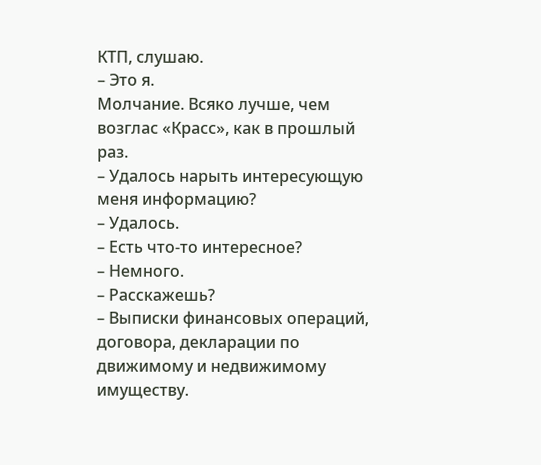КТП, слушаю.
– Это я.
Молчание. Всяко лучше, чем возглас «Красс», как в прошлый раз.
– Удалось нарыть интересующую меня информацию?
– Удалось.
– Есть что-то интересное?
– Немного.
– Расскажешь?
– Выписки финансовых операций, договора, декларации по движимому и недвижимому имуществу.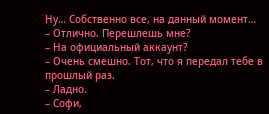Ну… Собственно все, на данный момент…
– Отлично. Перешлешь мне?
– На официальный аккаунт?
– Очень смешно. Тот, что я передал тебе в прошлый раз.
– Ладно.
– Софи,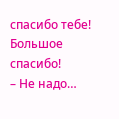спасибо тебе! Большое спасибо!
– Не надо…